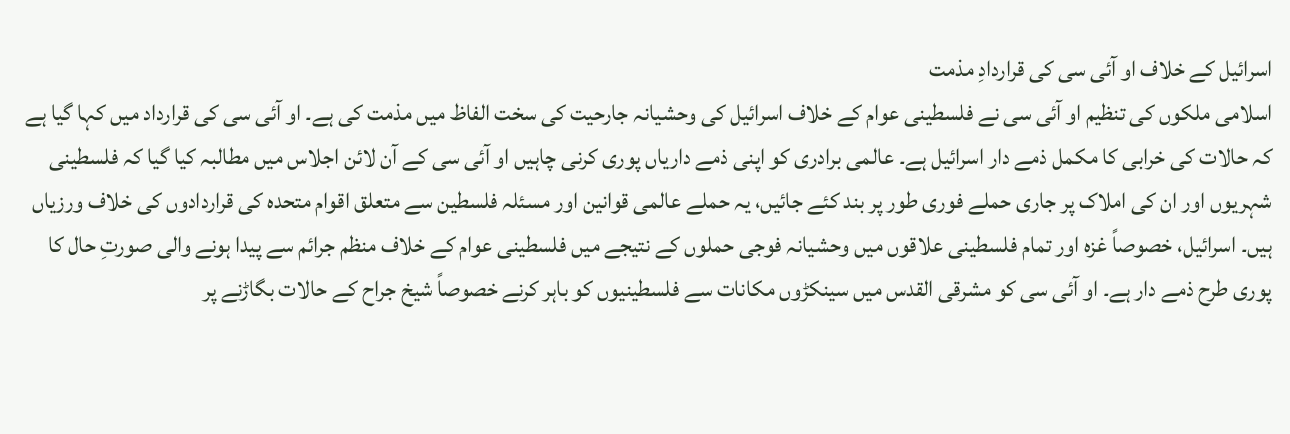اسرائیل کے خلاف او آئی سی کی قراردادِ مذمت
اسلامی ملکوں کی تنظیم او آئی سی نے فلسطینی عوام کے خلاف اسرائیل کی وحشیانہ جارحیت کی سخت الفاظ میں مذمت کی ہے۔ او آئی سی کی قرارداد میں کہا گیا ہے کہ حالات کی خرابی کا مکمل ذمے دار اسرائیل ہے۔ عالمی برادری کو اپنی ذمے داریاں پوری کرنی چاہیں او آئی سی کے آن لائن اجلاس میں مطالبہ کیا گیا کہ فلسطینی شہریوں اور ان کی املاک پر جاری حملے فوری طور پر بند کئے جائیں، یہ حملے عالمی قوانین اور مسئلہ فلسطین سے متعلق اقوام متحدہ کی قراردادوں کی خلاف ورزیاں ہیں۔ اسرائیل، خصوصاً غزہ اور تمام فلسطینی علاقوں میں وحشیانہ فوجی حملوں کے نتیجے میں فلسطینی عوام کے خلاف منظم جرائم سے پیدا ہونے والی صورتِ حال کا پوری طرح ذمے دار ہے۔ او آئی سی کو مشرقی القدس میں سینکڑوں مکانات سے فلسطینیوں کو باہر کرنے خصوصاً شیخ جراح کے حالات بگاڑنے پر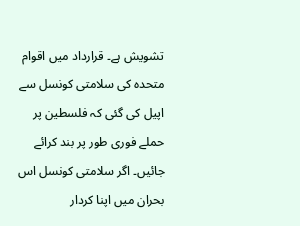تشویش ہے۔ قرارداد میں اقوام متحدہ کی سلامتی کونسل سے اپیل کی گئی کہ فلسطین پر حملے فوری طور پر بند کرائے جائیں۔ اگر سلامتی کونسل اس بحران میں اپنا کردار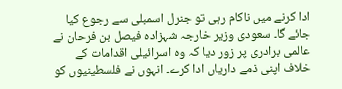ادا کرنے میں ناکام رہی تو جنرل اسمبلی سے رجوع کیا جائے گا۔ سعودی وزیر خارجہ شہزادہ فیصل بن فرحان نے عالمی برادری پر زور دیا کہ وہ اسرائیلی اقدامات کے خلاف اپنی ذمے داریاں ادا کرے۔ انہوں نے فلسطینیوں کو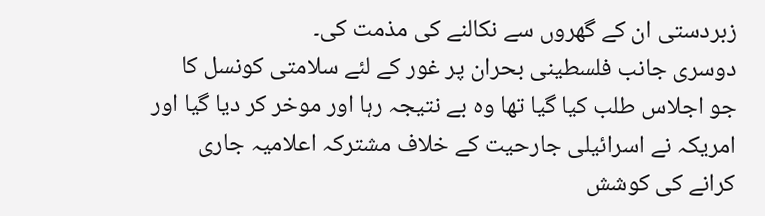زبردستی ان کے گھروں سے نکالنے کی مذمت کی۔
دوسری جانب فلسطینی بحران پر غور کے لئے سلامتی کونسل کا جو اجلاس طلب کیا گیا تھا وہ بے نتیجہ رہا اور موخر کر دیا گیا اور امریکہ نے اسرائیلی جارحیت کے خلاف مشترکہ اعلامیہ جاری کرانے کی کوشش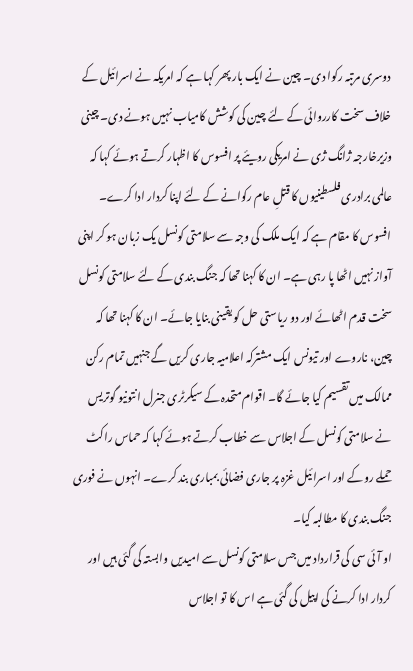دوسری مرتبہ رکوا دی۔ چین نے ایک بار پھر کہا ہے کہ امریکہ نے اسرائیل کے خلاف سخت کارروائی کے لئے چین کی کوشش کامیاب نہیں ہونے دی۔ چینی وزیرخارجہ ژانگ ژی نے امریکی رویئے پر افسوس کا اظہار کرتے ہوئے کہا کہ عالمی برادری فلسطینیوں کا قتلِ عام رکوانے کے لئے اپنا کردار ادا کرے۔ افسوس کا مقام ہے کہ ایک ملک کی وجہ سے سلامتی کونسل یک زبان ہو کر اپنی آواز نہیں اٹھا پا رہی ہے۔ ان کا کہنا تھا کہ جنگ بندی کے لئے سلامتی کونسل سخت قدم اٹھائے اور دو ریاستی حل کو یقینی بنایا جائے۔ ان کا کہنا تھا کہ چین، ناروے اور تیونس ایک مشترکہ اعلامیہ جاری کریں گے جنہیں تمام رکن ممالک میں تقسیم کیا جائے گا۔ اقوام متحدہ کے سیکرٹری جنرل انتونیو گوتریس نے سلامتی کونسل کے اجلاس سے خطاب کرتے ہوئے کہا کہ حماس راکٹ حملے روکے اور اسرائیل غزہ پر جاری فضائی بمباری بند کرے۔ انہوں نے فوری جنگ بندی کا مطالبہ کیا۔
او آئی سی کی قرارداد میں جس سلامتی کونسل سے امیدیں وابستہ کی گئی ہیں اور کردار ادا کرنے کی اپیل کی گئی ہے اس کا تو اجلاس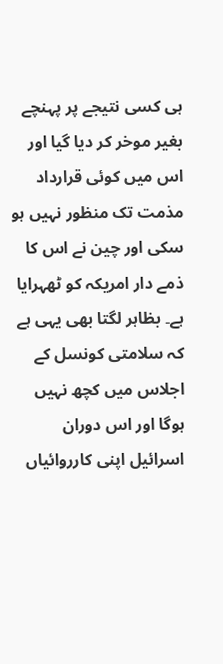ہی کسی نتیجے پر پہنچے بغیر موخر کر دیا گیا اور اس میں کوئی قرارداد مذمت تک منظور نہیں ہو سکی اور چین نے اس کا ذمے دار امریکہ کو ٹھہرایا ہے۔ بظاہر لگتا بھی یہی ہے کہ سلامتی کونسل کے اجلاس میں کچھ نہیں ہوگا اور اس دوران اسرائیل اپنی کارروائیاں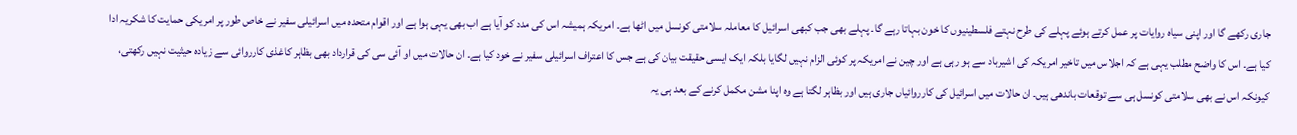جاری رکھے گا اور اپنی سیاہ روایات پر عمل کرتے ہوئے پہلے کی طرح نہتے فلسطینیوں کا خون بہاتا رہے گا۔ پہلے بھی جب کبھی اسرائیل کا معاملہ سلامتی کونسل میں اٹھا ہے۔ امریکہ ہمیشہ اس کی مدد کو آیا ہے اب بھی یہی ہوا ہے اور اقوام متحدہ میں اسرائیلی سفیر نے خاص طور پر امریکی حمایت کا شکریہ ادا کیا ہے۔ اس کا واضح مطلب یہی ہے کہ اجلاس میں تاخیر امریکہ کی اشیرباد سے ہو رہی ہے اور چین نے امریکہ پر کوئی الزام نہیں لگایا بلکہ ایک ایسی حقیقت بیان کی ہے جس کا اعتراف اسرائیلی سفیر نے خود کیا ہے۔ ان حالات میں او آئی سی کی قرارداد بھی بظاہر کاغذی کارروائی سے زیادہ حیثیت نہیں رکھتی، کیونکہ اس نے بھی سلامتی کونسل ہی سے توقعات باندھی ہیں۔ ان حالات میں اسرائیل کی کارروائیاں جاری ہیں اور بظاہر لگتا ہے وہ اپنا مشن مکمل کرنے کے بعد ہی یہ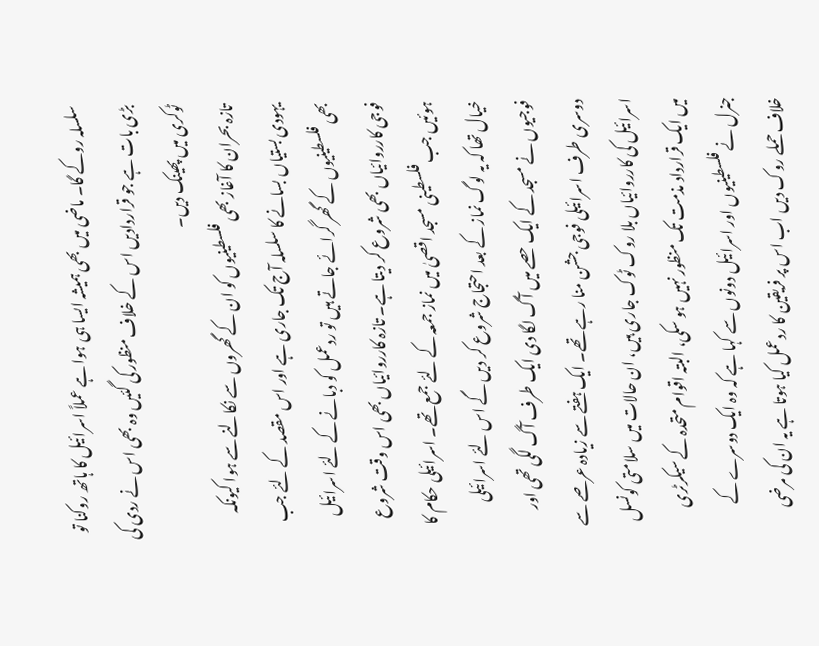سلسلہ روکے گا۔ ماضی میں بھی ہمیشہ ایسا ہی ہوا ہے عملاً اسرائیل کا ہاتھ روکنا تو بڑی بات ہے جو قراردادیں اس کے خلاف منظور کی گئیں وہ بھی اس نے ردی کی ٹوکری میں پھینک دیں۔
تازہ بحران کا آغاز بھی فلسطینیوں کو ان کے گھروں سے نکالنے سے ہوا کیونکہ یہودی بستیاں بسانے کا سلسلہ آج تک جاری ہے اور اس مقصد کے لئے جب بھی فلسطینیوں کے گھر گرائے جاتے ہیں تو ردعمل کو دبانے کے لئے اسرائیل فوجی کارروائیاں بھی شروع کر دیتا ہے۔ تازہ کارروائیاں بھی اس وقت شروع ہوئیں جب فلسطینی مسجد اقصیٰ میں نماز جمعہ کے لئے جمع تھے۔ اسرائیلی حکام کا خیال تھا کہ یہ لوگ نماز کے بعد احتجاج شروع کر دیں گے اس لئے اسرائیلی فوجیوں نے مسجد کے ایک حصے میں آگ لگا دی ایک طرف آگ لگی تھی اور دوسری طرف اسرائیلی فوجی جشن منا رہے تھے۔ ایک ہفتے سے زیادہ عرصے سے اسرائیل کی کارروائیاں بلا روک ٹوک جاری ہیں، ان حالات میں سلامتی کونسل میں ایک قرارداد مذمت تک منظور نہیں ہو سکی، البتہ اقوام متحدہ کے سیکرٹری جنرل نے فلسطینیوں اور اسرائیل دونوں سے کہا ہے کہ وہ ایک دوسرے کے خلاف حملے روک دیں اب اس پر فریقین کا ردعمل کیا ہوتا ہے یہ ان کی مرضی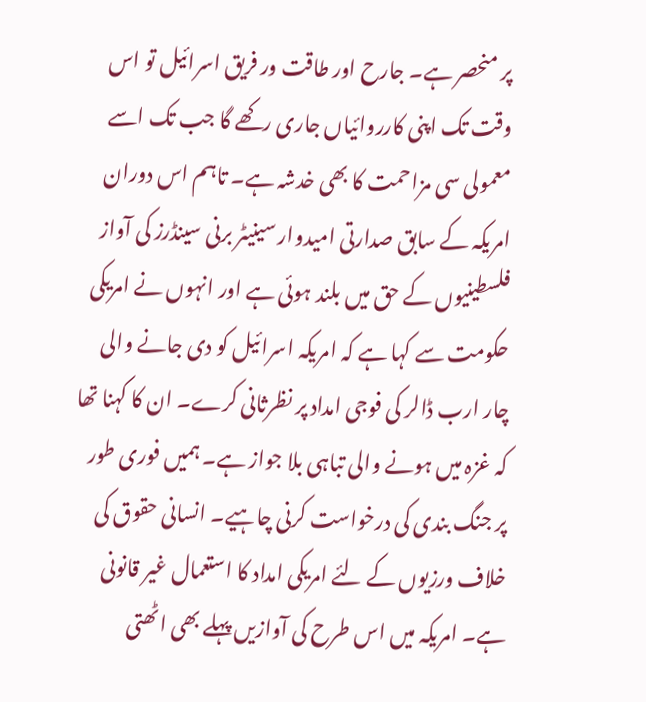پر منحصر ہے۔ جارح اور طاقت ور فریق اسرائیل تو اس وقت تک اپنی کارروائیاں جاری رکھے گا جب تک اسے معمولی سی مزاحمت کا بھی خدشہ ہے۔ تاہم اس دوران امریکہ کے سابق صدارتی امیدوار سینیٹر برنی سینڈرز کی آواز فلسطینیوں کے حق میں بلند ہوئی ہے اور انہوں نے امریکی حکومت سے کہا ہے کہ امریکہ اسرائیل کو دی جانے والی چار ارب ڈالر کی فوجی امداد پر نظرثانی کرے۔ ان کا کہنا تھا کہ غزہ میں ہونے والی تباہی بلا جواز ہے۔ ہمیں فوری طور پر جنگ بندی کی درخواست کرنی چاہیے۔ انسانی حقوق کی خلاف ورزیوں کے لئے امریکی امداد کا استعمال غیر قانونی ہے۔ امریکہ میں اس طرح کی آوازیں پہلے بھی اٹھتی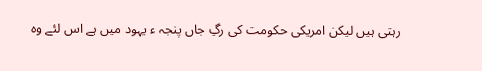رہتی ہیں لیکن امریکی حکومت کی رگِ جاں پنجہ ء یہود میں ہے اس لئے وہ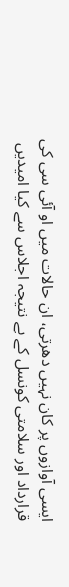ایسی آوازوں پر کان نہیں دھرتی، ان حالات میں او آئی سی کی قرارداد اور سلامتی کونسل کے بے نتیجہ اجلاس سے کیا امیدیں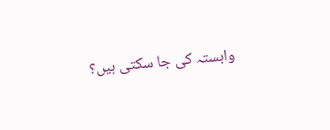وابستہ کی جا سکتی ہیں؟